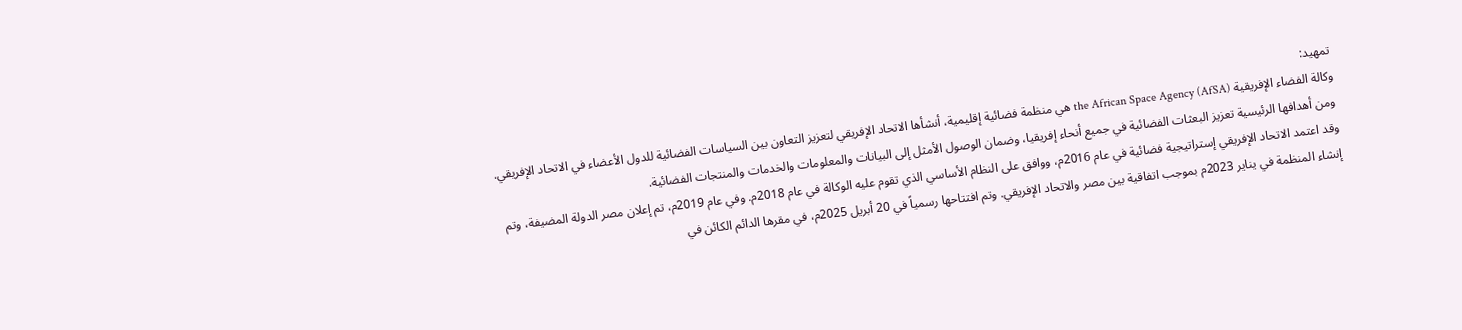تمهيد:
وكالة الفضاء الإفريقية the African Space Agency (AfSA) هي منظمة فضائية إقليمية، أنشأها الاتحاد الإفريقي لتعزيز التعاون بين السياسات الفضائية للدول الأعضاء في الاتحاد الإفريقي. ومن أهدافها الرئيسية تعزيز البعثات الفضائية في جميع أنحاء إفريقيا، وضمان الوصول الأمثل إلى البيانات والمعلومات والخدمات والمنتجات الفضائية.
وقد اعتمد الاتحاد الإفريقي إستراتيجية فضائية في عام 2016م، ووافق على النظام الأساسي الذي تقوم عليه الوكالة في عام 2018م. وفي عام 2019م، تم إعلان مصر الدولة المضيفة، وتم إنشاء المنظمة في يناير 2023م بموجب اتفاقية بين مصر والاتحاد الإفريقي. وتم افتتاحها رسمياً في 20 أبريل 2025م، في مقرها الدائم الكائن في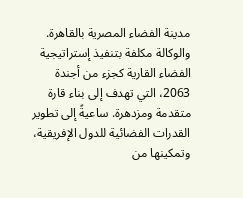مدينة الفضاء المصرية بالقاهرة.
والوكالة مكلفة بتنفيذ إستراتيجية الفضاء القارية كجزء من أجندة 2063، التي تهدف إلى بناء قارة متقدمة ومزدهرة. ساعيةً إلى تطوير القدرات الفضائية للدول الإفريقية، وتمكينها من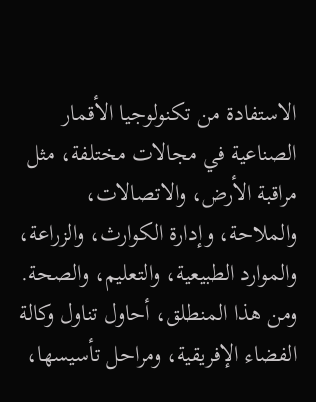الاستفادة من تكنولوجيا الأقمار الصناعية في مجالات مختلفة، مثل مراقبة الأرض، والاتصالات، والملاحة، وإدارة الكوارث، والزراعة، والموارد الطبيعية، والتعليم، والصحة.
ومن هذا المنطلق، أحاول تناول وكالة الفضاء الإفريقية، ومراحل تأسيسها،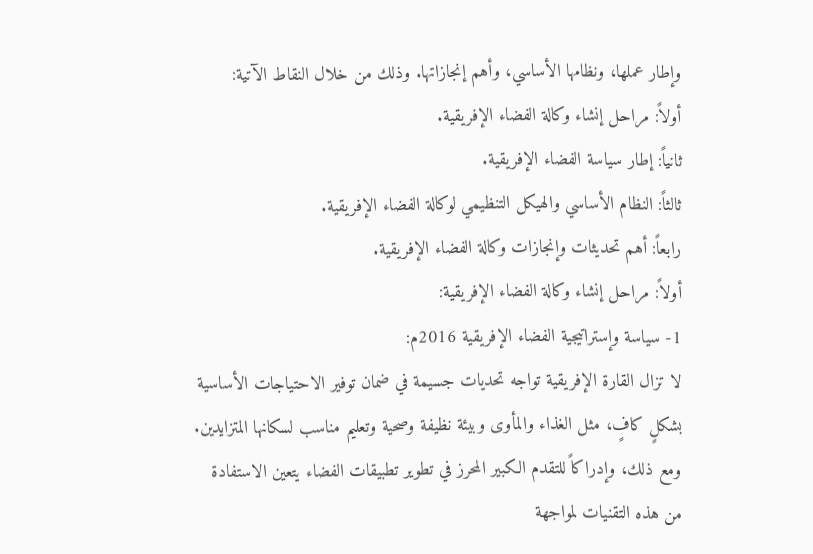وإطار عملها، ونظامها الأساسي، وأهم إنجازاتها. وذلك من خلال النقاط الآتية:
أولاً: مراحل إنشاء وكالة الفضاء الإفريقية.
ثانياً: إطار سياسة الفضاء الإفريقية.
ثالثاً: النظام الأساسي والهيكل التنظيمي لوكالة الفضاء الإفريقية.
رابعاً: أهم تحديثات وإنجازات وكالة الفضاء الإفريقية.
أولاً: مراحل إنشاء وكالة الفضاء الإفريقية:
1- سياسة وإستراتيجية الفضاء الإفريقية 2016م:
لا تزال القارة الإفريقية تواجه تحديات جسيمة في ضمان توفير الاحتياجات الأساسية بشكلٍ كافٍ، مثل الغذاء والمأوى وبيئة نظيفة وصحية وتعليم مناسب لسكانها المتزايدين. ومع ذلك، وإدراكاً للتقدم الكبير المحرز في تطوير تطبيقات الفضاء يتعين الاستفادة من هذه التقنيات لمواجهة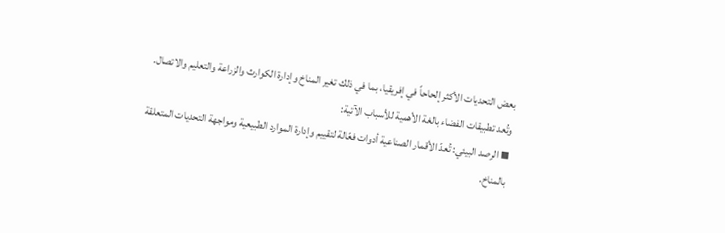بعض التحديات الأكثر إلحاحاً في إفريقيا، بما في ذلك تغير المناخ وإدارة الكوارث والزراعة والتعليم والاتصال.
وتُعد تطبيقات الفضاء بالغة الأهمية للأسباب الآتية:
▪ الرصد البيئي: تُعدّ الأقمار الصناعية أدوات فعّالة لتقييم وإدارة الموارد الطبيعية ومواجهة التحديات المتعلقة بالمناخ.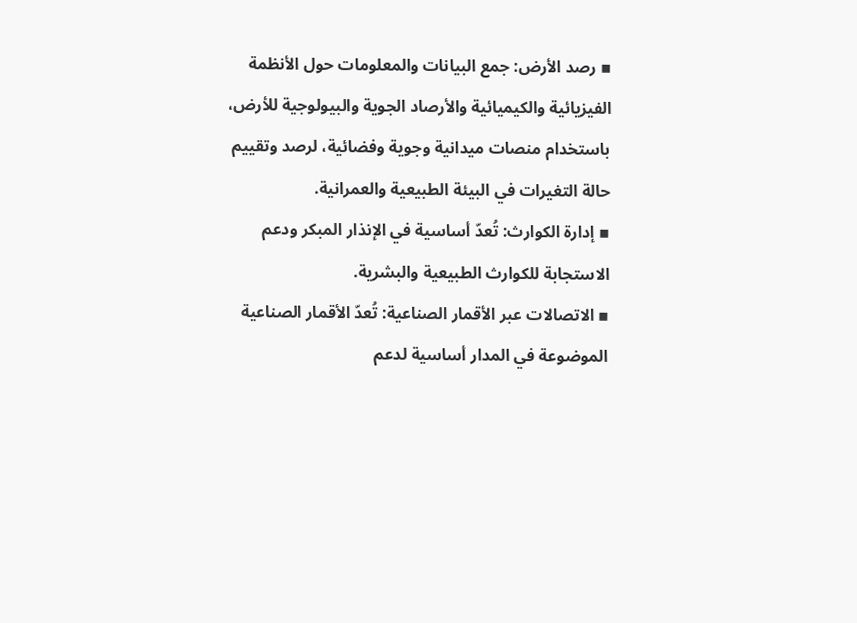▪ رصد الأرض: جمع البيانات والمعلومات حول الأنظمة الفيزيائية والكيميائية والأرصاد الجوية والبيولوجية للأرض، باستخدام منصات ميدانية وجوية وفضائية، لرصد وتقييم حالة التغيرات في البيئة الطبيعية والعمرانية.
▪ إدارة الكوارث: تُعدّ أساسية في الإنذار المبكر ودعم الاستجابة للكوارث الطبيعية والبشرية.
▪ الاتصالات عبر الأقمار الصناعية: تُعدّ الأقمار الصناعية الموضوعة في المدار أساسية لدعم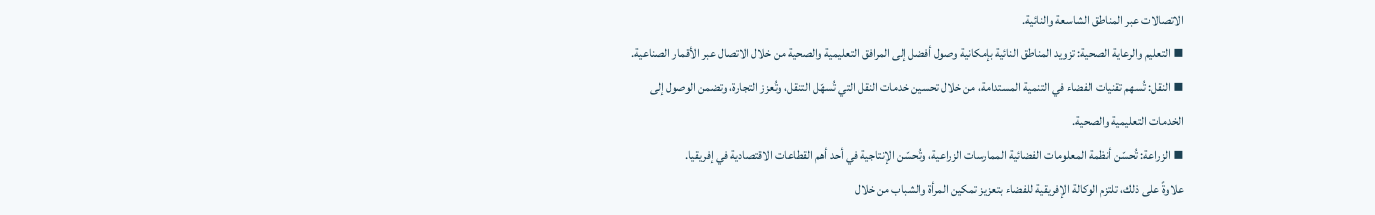الاتصالات عبر المناطق الشاسعة والنائية.
▪ التعليم والرعاية الصحية: تزويد المناطق النائية بإمكانية وصول أفضل إلى المرافق التعليمية والصحية من خلال الاتصال عبر الأقمار الصناعية.
▪ النقل: تُسهم تقنيات الفضاء في التنمية المستدامة، من خلال تحسين خدمات النقل التي تُسهّل التنقل، وتُعزز التجارة، وتضمن الوصول إلى الخدمات التعليمية والصحية.
▪ الزراعة: تُحسّن أنظمة المعلومات الفضائية الممارسات الزراعية، وتُحسّن الإنتاجية في أحد أهم القطاعات الاقتصادية في إفريقيا.
علاوةً على ذلك، تلتزم الوكالة الإفريقية للفضاء بتعزيز تمكين المرأة والشباب من خلال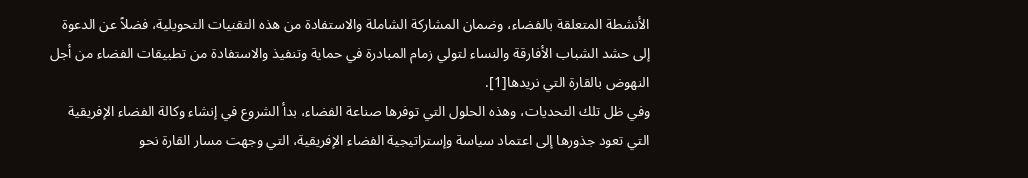الأنشطة المتعلقة بالفضاء، وضمان المشاركة الشاملة والاستفادة من هذه التقنيات التحويلية، فضلاً عن الدعوة إلى حشد الشباب الأفارقة والنساء لتولي زمام المبادرة في حماية وتنفيذ والاستفادة من تطبيقات الفضاء من أجل النهوض بالقارة التي نريدها[1].
وفي ظل تلك التحديات، وهذه الحلول التي توفرها صناعة الفضاء، بدأ الشروع في إنشاء وكالة الفضاء الإفريقية التي تعود جذورها إلى اعتماد سياسة وإستراتيجية الفضاء الإفريقية، التي وجهت مسار القارة نحو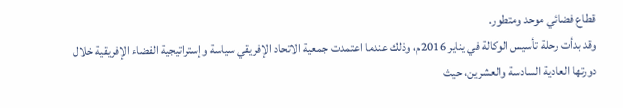قطاع فضائي موحد ومتطور.
وقد بدأت رحلة تأسيس الوكالة في يناير 2016م، وذلك عندما اعتمدت جمعية الاتحاد الإفريقي سياسة وإستراتيجية الفضاء الإفريقية خلال دورتها العادية السادسة والعشرين، حيث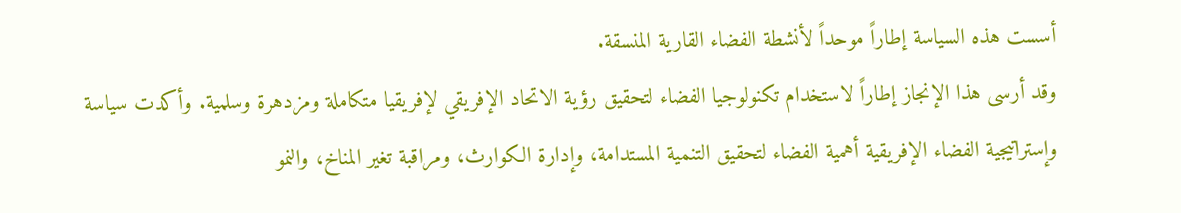أسست هذه السياسة إطاراً موحداً لأنشطة الفضاء القارية المنسقة.
وقد أرسى هذا الإنجاز إطاراً لاستخدام تكنولوجيا الفضاء لتحقيق رؤية الاتحاد الإفريقي لإفريقيا متكاملة ومزدهرة وسلمية. وأكدت سياسة وإستراتيجية الفضاء الإفريقية أهمية الفضاء لتحقيق التنمية المستدامة، وإدارة الكوارث، ومراقبة تغير المناخ، والنمو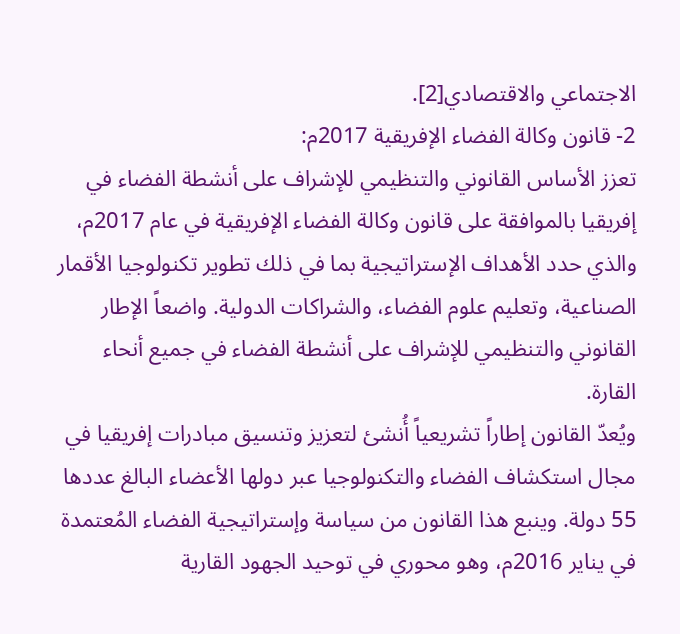الاجتماعي والاقتصادي[2].
2- قانون وكالة الفضاء الإفريقية 2017م:
تعزز الأساس القانوني والتنظيمي للإشراف على أنشطة الفضاء في إفريقيا بالموافقة على قانون وكالة الفضاء الإفريقية في عام 2017م، والذي حدد الأهداف الإستراتيجية بما في ذلك تطوير تكنولوجيا الأقمار الصناعية، وتعليم علوم الفضاء، والشراكات الدولية. واضعاً الإطار القانوني والتنظيمي للإشراف على أنشطة الفضاء في جميع أنحاء القارة.
ويُعدّ القانون إطاراً تشريعياً أُنشئ لتعزيز وتنسيق مبادرات إفريقيا في مجال استكشاف الفضاء والتكنولوجيا عبر دولها الأعضاء البالغ عددها 55 دولة. وينبع هذا القانون من سياسة وإستراتيجية الفضاء المُعتمدة في يناير 2016م، وهو محوري في توحيد الجهود القارية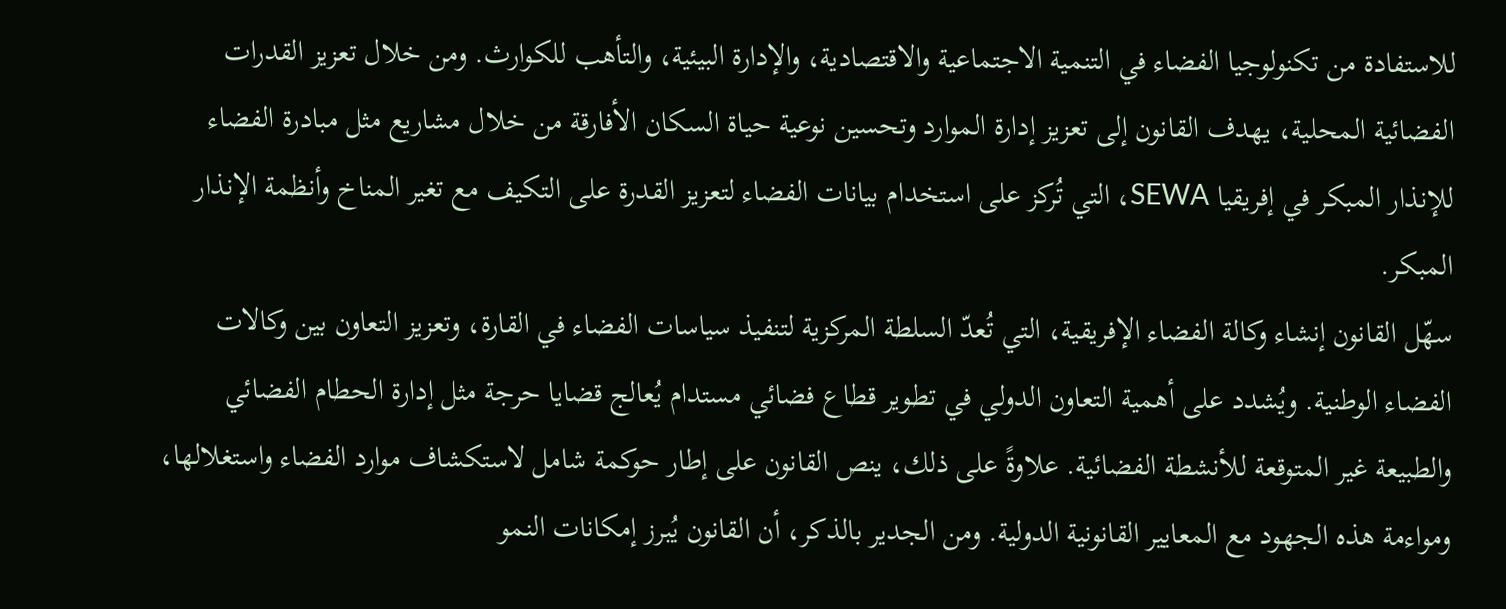للاستفادة من تكنولوجيا الفضاء في التنمية الاجتماعية والاقتصادية، والإدارة البيئية، والتأهب للكوارث. ومن خلال تعزيز القدرات الفضائية المحلية، يهدف القانون إلى تعزيز إدارة الموارد وتحسين نوعية حياة السكان الأفارقة من خلال مشاريع مثل مبادرة الفضاء للإنذار المبكر في إفريقيا SEWA، التي تُركز على استخدام بيانات الفضاء لتعزيز القدرة على التكيف مع تغير المناخ وأنظمة الإنذار المبكر.
سهّل القانون إنشاء وكالة الفضاء الإفريقية، التي تُعدّ السلطة المركزية لتنفيذ سياسات الفضاء في القارة، وتعزيز التعاون بين وكالات الفضاء الوطنية. ويُشدد على أهمية التعاون الدولي في تطوير قطاع فضائي مستدام يُعالج قضايا حرجة مثل إدارة الحطام الفضائي والطبيعة غير المتوقعة للأنشطة الفضائية. علاوةً على ذلك، ينص القانون على إطار حوكمة شامل لاستكشاف موارد الفضاء واستغلالها، ومواءمة هذه الجهود مع المعايير القانونية الدولية. ومن الجدير بالذكر، أن القانون يُبرز إمكانات النمو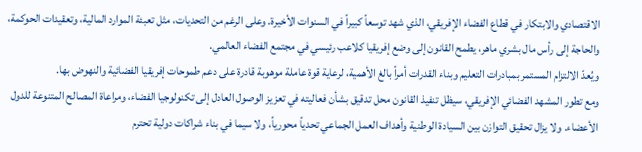الاقتصادي والابتكار في قطاع الفضاء الإفريقي، الذي شهد توسعاً كبيراً في السنوات الأخيرة. وعلى الرغم من التحديات، مثل تعبئة الموارد المالية، وتعقيدات الحوكمة، والحاجة إلى رأس مال بشري ماهر، يطمح القانون إلى وضع إفريقيا كلاعب رئيسي في مجتمع الفضاء العالمي.
ويُعدّ الالتزام المستمر بمبادرات التعليم وبناء القدرات أمراً بالغ الأهمية، لرعاية قوة عاملة موهوبة قادرة على دعم طموحات إفريقيا الفضائية والنهوض بها.
ومع تطور المشهد الفضائي الإفريقي، سيظل تنفيذ القانون محل تدقيق بشأن فعاليته في تعزيز الوصول العادل إلى تكنولوجيا الفضاء، ومراعاة المصالح المتنوعة للدول الأعضاء. ولا يزال تحقيق التوازن بين السيادة الوطنية وأهداف العمل الجماعي تحدياً محورياً، ولا سيما في بناء شراكات دولية تحترم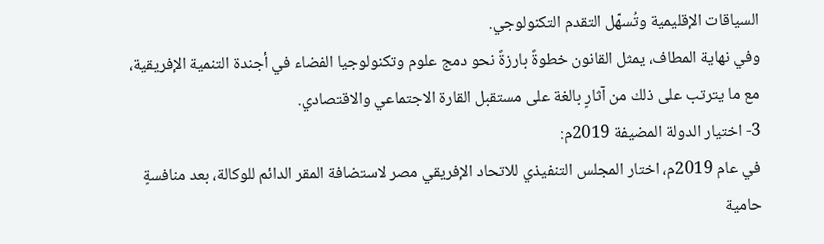السياقات الإقليمية وتُسهّل التقدم التكنولوجي.
وفي نهاية المطاف، يمثل القانون خطوةً بارزةً نحو دمج علوم وتكنولوجيا الفضاء في أجندة التنمية الإفريقية، مع ما يترتب على ذلك من آثارٍ بالغة على مستقبل القارة الاجتماعي والاقتصادي.
3- اختيار الدولة المضيفة 2019م:
في عام 2019م، اختار المجلس التنفيذي للاتحاد الإفريقي مصر لاستضافة المقر الدائم للوكالة، بعد منافسةٍ حامية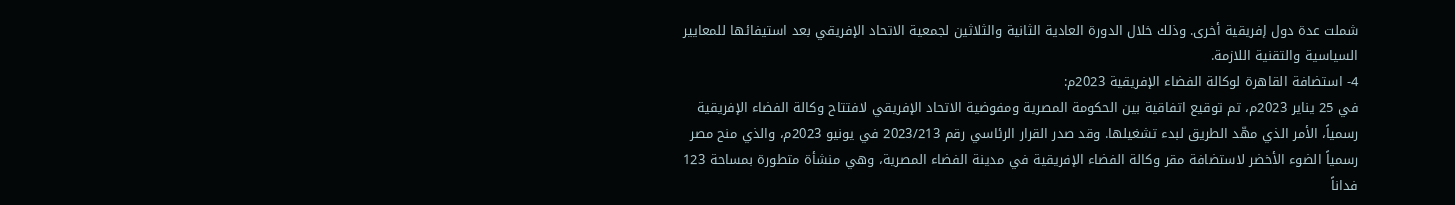شملت عدة دول إفريقية أخرى. وذلك خلال الدورة العادية الثانية والثلاثين لجمعية الاتحاد الإفريقي بعد استيفائها للمعايير السياسية والتقنية اللازمة.
4- استضافة القاهرة لوكالة الفضاء الإفريقية 2023م:
في 25 يناير 2023م، تم توقيع اتفاقية بين الحكومة المصرية ومفوضية الاتحاد الإفريقي لافتتاح وكالة الفضاء الإفريقية رسمياً، الأمر الذي مهّد الطريق لبدء تشغيلها. وقد صدر القرار الرئاسي رقم 2023/213 في يونيو 2023م، والذي منح مصر رسمياً الضوء الأخضر لاستضافة مقر وكالة الفضاء الإفريقية في مدينة الفضاء المصرية، وهي منشأة متطورة بمساحة 123 فداناً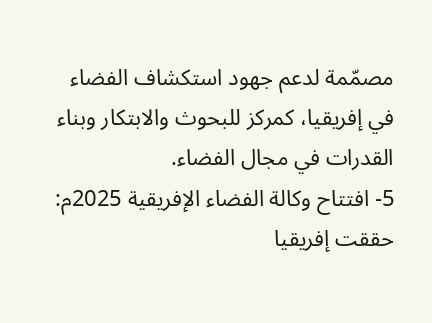مصمّمة لدعم جهود استكشاف الفضاء في إفريقيا، كمركز للبحوث والابتكار وبناء القدرات في مجال الفضاء.
5- افتتاح وكالة الفضاء الإفريقية 2025م:
حققت إفريقيا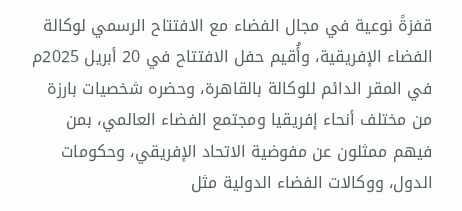قفزةً نوعية في مجال الفضاء مع الافتتاح الرسمي لوكالة الفضاء الإفريقية، وأُقيم حفل الافتتاح في 20 أبريل 2025م في المقر الدائم للوكالة بالقاهرة، وحضره شخصيات بارزة من مختلف أنحاء إفريقيا ومجتمع الفضاء العالمي، بمن فيهم ممثلون عن مفوضية الاتحاد الإفريقي، وحكومات الدول، ووكالات الفضاء الدولية مثل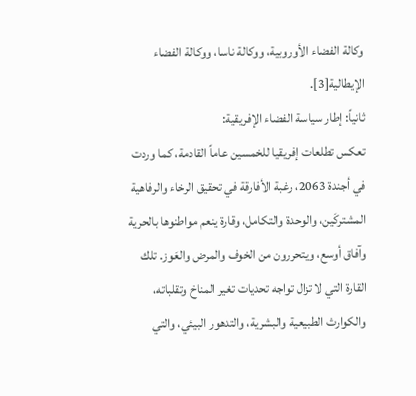وكالة الفضاء الأوروبية، ووكالة ناسا، ووكالة الفضاء الإيطالية[3].
ثانياً: إطار سياسة الفضاء الإفريقية:
تعكس تطلعات إفريقيا للخمسين عاماً القادمة، كما وردت في أجندة 2063، رغبة الأفارقة في تحقيق الرخاء والرفاهية المشتركَين، والوحدة والتكامل، وقارة ينعم مواطنوها بالحرية وآفاق أوسع، ويتحررون من الخوف والمرض والعَوز. تلك القارة التي لا تزال تواجه تحديات تغير المناخ وتقلباته، والكوارث الطبيعية والبشرية، والتدهور البيئي، والتي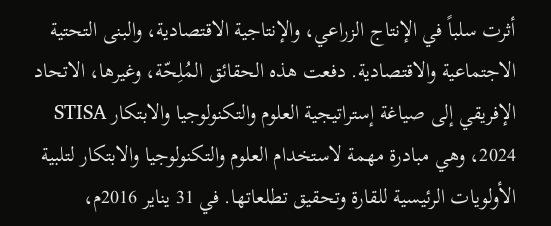أثرت سلباً في الإنتاج الزراعي، والإنتاجية الاقتصادية، والبنى التحتية الاجتماعية والاقتصادية. دفعت هذه الحقائق المُلِحّة، وغيرها، الاتحاد الإفريقي إلى صياغة إستراتيجية العلوم والتكنولوجيا والابتكار STISA 2024، وهي مبادرة مهمة لاستخدام العلوم والتكنولوجيا والابتكار لتلبية الأولويات الرئيسية للقارة وتحقيق تطلعاتها. في 31 يناير 2016م،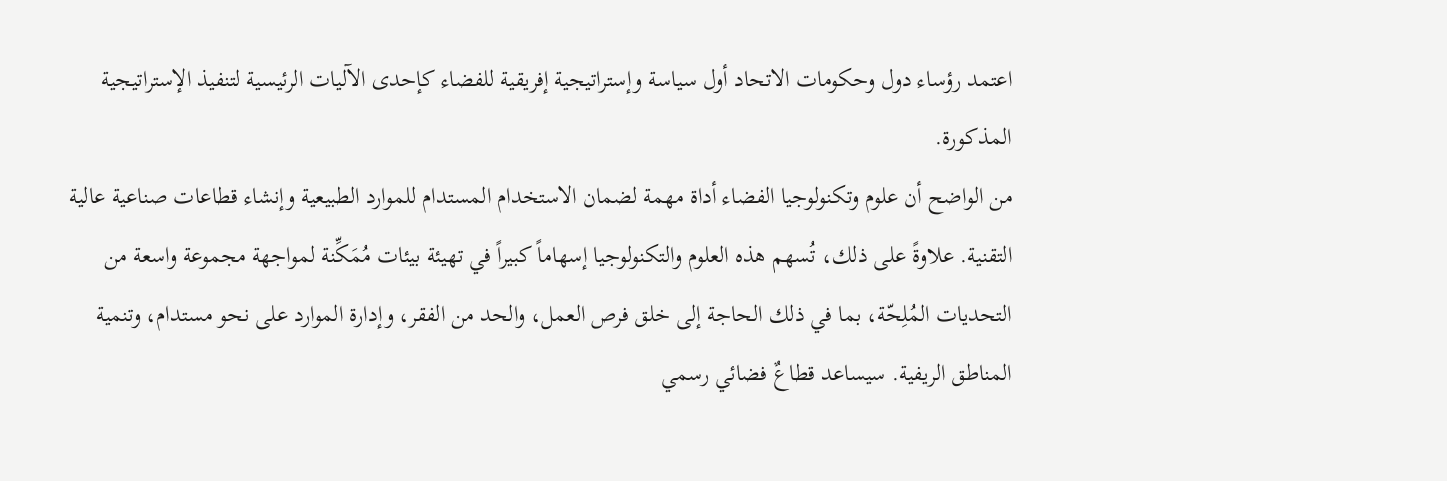اعتمد رؤساء دول وحكومات الاتحاد أول سياسة وإستراتيجية إفريقية للفضاء كإحدى الآليات الرئيسية لتنفيذ الإستراتيجية المذكورة.
من الواضح أن علوم وتكنولوجيا الفضاء أداة مهمة لضمان الاستخدام المستدام للموارد الطبيعية وإنشاء قطاعات صناعية عالية التقنية. علاوةً على ذلك، تُسهم هذه العلوم والتكنولوجيا إسهاماً كبيراً في تهيئة بيئات مُمَكِّنة لمواجهة مجموعة واسعة من التحديات المُلِحّة، بما في ذلك الحاجة إلى خلق فرص العمل، والحد من الفقر، وإدارة الموارد على نحو مستدام، وتنمية المناطق الريفية. سيساعد قطاعٌ فضائي رسمي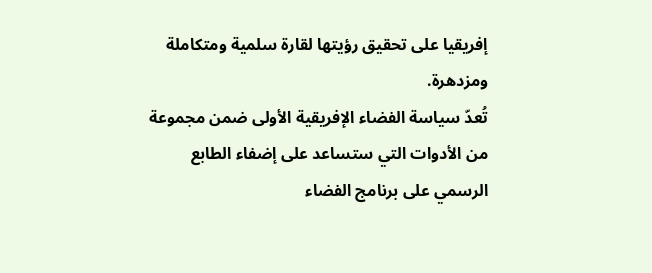إفريقيا على تحقيق رؤيتها لقارة سلمية ومتكاملة ومزدهرة.
تُعدّ سياسة الفضاء الإفريقية الأولى ضمن مجموعة من الأدوات التي ستساعد على إضفاء الطابع الرسمي على برنامج الفضاء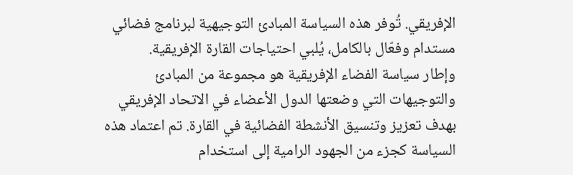الإفريقي. تُوفر هذه السياسة المبادئ التوجيهية لبرنامج فضائي مستدام وفعّال بالكامل، يُلبي احتياجات القارة الإفريقية.
وإطار سياسة الفضاء الإفريقية هو مجموعة من المبادئ والتوجيهات التي وضعتها الدول الأعضاء في الاتحاد الإفريقي بهدف تعزيز وتنسيق الأنشطة الفضائية في القارة. تم اعتماد هذه السياسة كجزء من الجهود الرامية إلى استخدام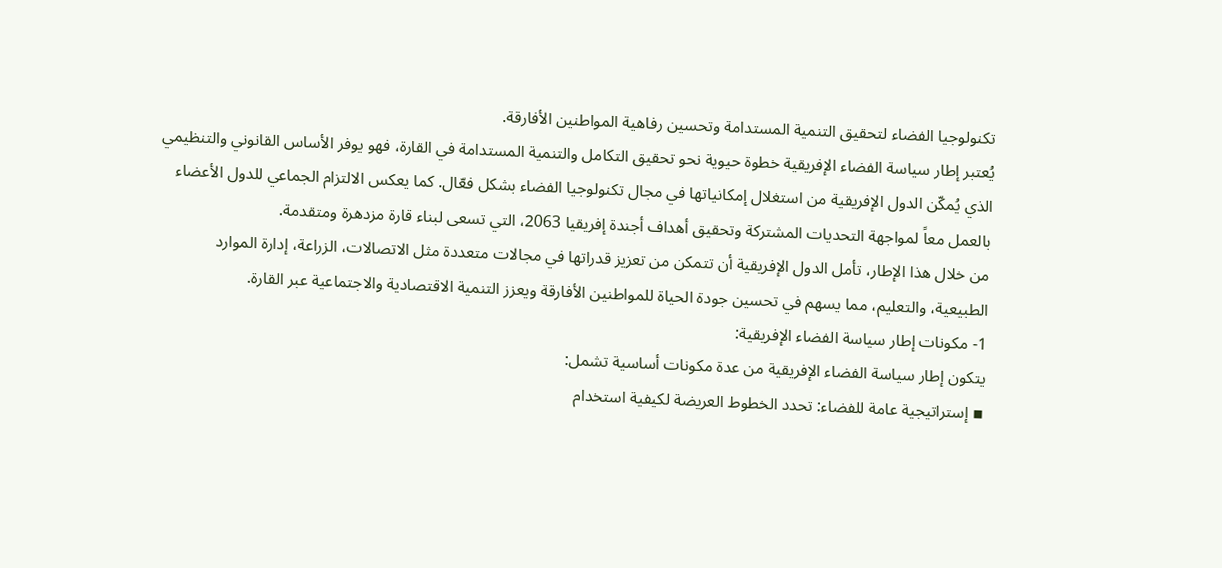تكنولوجيا الفضاء لتحقيق التنمية المستدامة وتحسين رفاهية المواطنين الأفارقة.
يُعتبر إطار سياسة الفضاء الإفريقية خطوة حيوية نحو تحقيق التكامل والتنمية المستدامة في القارة، فهو يوفر الأساس القانوني والتنظيمي الذي يُمكّن الدول الإفريقية من استغلال إمكانياتها في مجال تكنولوجيا الفضاء بشكل فعّال. كما يعكس الالتزام الجماعي للدول الأعضاء بالعمل معاً لمواجهة التحديات المشتركة وتحقيق أهداف أجندة إفريقيا 2063، التي تسعى لبناء قارة مزدهرة ومتقدمة.
من خلال هذا الإطار، تأمل الدول الإفريقية أن تتمكن من تعزيز قدراتها في مجالات متعددة مثل الاتصالات، الزراعة، إدارة الموارد الطبيعية، والتعليم، مما يسهم في تحسين جودة الحياة للمواطنين الأفارقة ويعزز التنمية الاقتصادية والاجتماعية عبر القارة.
1- مكونات إطار سياسة الفضاء الإفريقية:
يتكون إطار سياسة الفضاء الإفريقية من عدة مكونات أساسية تشمل:
▪ إستراتيجية عامة للفضاء: تحدد الخطوط العريضة لكيفية استخدام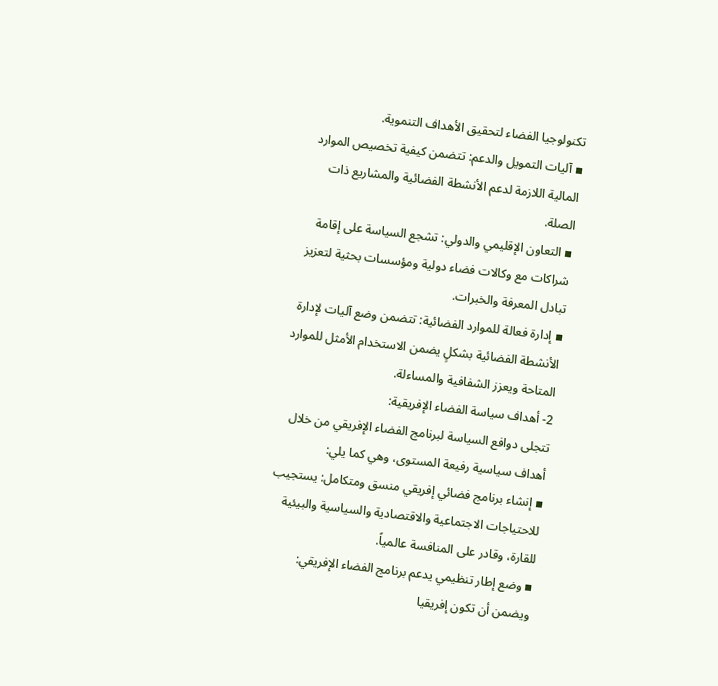تكنولوجيا الفضاء لتحقيق الأهداف التنموية.
▪ آليات التمويل والدعم: تتضمن كيفية تخصيص الموارد المالية اللازمة لدعم الأنشطة الفضائية والمشاريع ذات الصلة.
▪ التعاون الإقليمي والدولي: تشجع السياسة على إقامة شراكات مع وكالات فضاء دولية ومؤسسات بحثية لتعزيز تبادل المعرفة والخبرات.
▪ إدارة فعالة للموارد الفضائية: تتضمن وضع آليات لإدارة الأنشطة الفضائية بشكلٍ يضمن الاستخدام الأمثل للموارد المتاحة ويعزز الشفافية والمساءلة.
2- أهداف سياسة الفضاء الإفريقية:
تتجلى دوافع السياسة لبرنامج الفضاء الإفريقي من خلال أهداف سياسية رفيعة المستوى، وهي كما يلي:
▪ إنشاء برنامج فضائي إفريقي منسق ومتكامل: يستجيب للاحتياجات الاجتماعية والاقتصادية والسياسية والبيئية للقارة، وقادر على المنافسة عالمياً.
▪ وضع إطار تنظيمي يدعم برنامج الفضاء الإفريقي: ويضمن أن تكون إفريقيا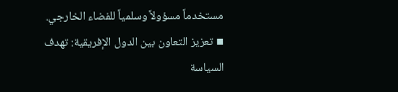مستخدماً مسؤولاً وسلمياً للفضاء الخارجي.
▪ تعزيز التعاون بين الدول الإفريقية: تهدف السياسة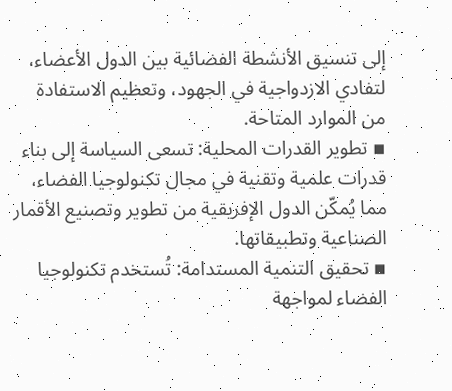إلى تنسيق الأنشطة الفضائية بين الدول الأعضاء، لتفادي الازدواجية في الجهود، وتعظيم الاستفادة من الموارد المتاحة.
▪ تطوير القدرات المحلية: تسعى السياسة إلى بناء قدرات علمية وتقنية في مجال تكنولوجيا الفضاء، مما يُمكّن الدول الإفريقية من تطوير وتصنيع الأقمار الصناعية وتطبيقاتها.
▪ تحقيق التنمية المستدامة: تُستخدم تكنولوجيا الفضاء لمواجهة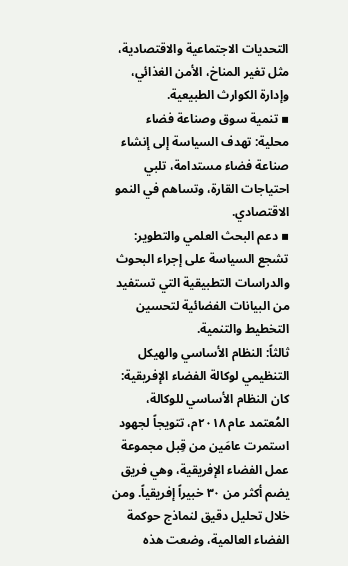التحديات الاجتماعية والاقتصادية، مثل تغير المناخ، الأمن الغذائي، وإدارة الكوارث الطبيعية.
▪ تنمية سوق وصناعة فضاء محلية: تهدف السياسة إلى إنشاء صناعة فضاء مستدامة، تلبي احتياجات القارة، وتساهم في النمو الاقتصادي.
▪ دعم البحث العلمي والتطوير: تشجع السياسة على إجراء البحوث والدراسات التطبيقية التي تستفيد من البيانات الفضائية لتحسين التخطيط والتنمية.
ثالثاً: النظام الأساسي والهيكل التنظيمي لوكالة الفضاء الإفريقية:
كان النظام الأساسي للوكالة، المُعتمد عام ٢٠١٨م، تتويجاً لجهود استمرت عامَين من قِبل مجموعة عمل الفضاء الإفريقية، وهي فريق يضم أكثر من ٣٠ خبيراً إفريقياً. ومن خلال تحليل دقيق لنماذج حوكمة الفضاء العالمية، وضعت هذه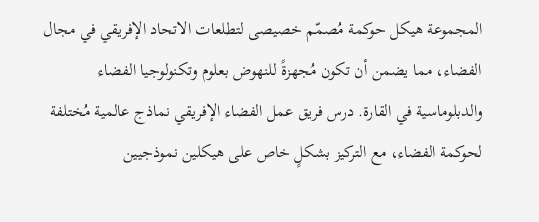المجموعة هيكل حوكمة مُصمّم خصيصى لتطلعات الاتحاد الإفريقي في مجال الفضاء، مما يضمن أن تكون مُجهزةً للنهوض بعلوم وتكنولوجيا الفضاء والدبلوماسية في القارة. درس فريق عمل الفضاء الإفريقي نماذج عالمية مُختلفة لحوكمة الفضاء، مع التركيز بشكلٍ خاص على هيكلين نموذجيين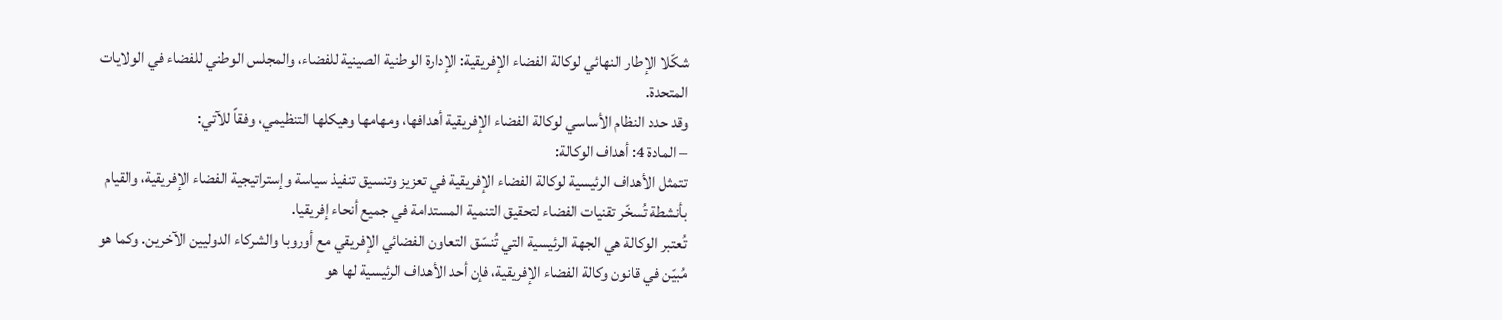شكّلا الإطار النهائي لوكالة الفضاء الإفريقية: الإدارة الوطنية الصينية للفضاء، والمجلس الوطني للفضاء في الولايات المتحدة.
وقد حدد النظام الأساسي لوكالة الفضاء الإفريقية أهدافها، ومهامها وهيكلها التنظيمي، وفقاً للآتي:
– المادة 4: أهداف الوكالة:
تتمثل الأهداف الرئيسية لوكالة الفضاء الإفريقية في تعزيز وتنسيق تنفيذ سياسة وإستراتيجية الفضاء الإفريقية، والقيام بأنشطة تُسخّر تقنيات الفضاء لتحقيق التنمية المستدامة في جميع أنحاء إفريقيا.
تُعتبر الوكالة هي الجهة الرئيسية التي تُنسّق التعاون الفضائي الإفريقي مع أوروبا والشركاء الدوليين الآخرين. وكما هو مُبيّن في قانون وكالة الفضاء الإفريقية، فإن أحد الأهداف الرئيسية لها هو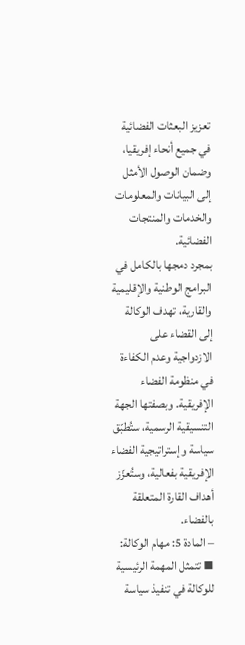تعزيز البعثات الفضائية في جميع أنحاء إفريقيا، وضمان الوصول الأمثل إلى البيانات والمعلومات والخدمات والمنتجات الفضائية.
بمجرد دمجها بالكامل في البرامج الوطنية والإقليمية والقارية، تهدف الوكالة إلى القضاء على الازدواجية وعدم الكفاءة في منظومة الفضاء الإفريقية. وبصفتها الجهة التنسيقية الرسمية، ستُطبّق سياسة وإستراتيجية الفضاء الإفريقية بفعالية، وستُعزّز أهداف القارة المتعلقة بالفضاء.
– المادة 5: مهام الوكالة:
▪ تتمثل المهمة الرئيسية للوكالة في تنفيذ سياسة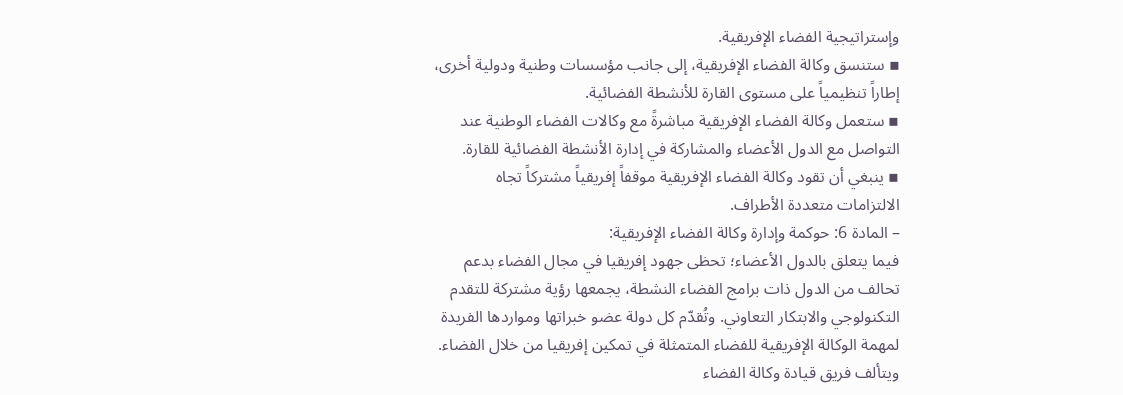وإستراتيجية الفضاء الإفريقية.
▪ ستنسق وكالة الفضاء الإفريقية، إلى جانب مؤسسات وطنية ودولية أخرى، إطاراً تنظيمياً على مستوى القارة للأنشطة الفضائية.
▪ ستعمل وكالة الفضاء الإفريقية مباشرةً مع وكالات الفضاء الوطنية عند التواصل مع الدول الأعضاء والمشاركة في إدارة الأنشطة الفضائية للقارة.
▪ ينبغي أن تقود وكالة الفضاء الإفريقية موقفاً إفريقياً مشتركاً تجاه الالتزامات متعددة الأطراف.
– المادة 6: حوكمة وإدارة وكالة الفضاء الإفريقية:
فيما يتعلق بالدول الأعضاء؛ تحظى جهود إفريقيا في مجال الفضاء بدعم تحالف من الدول ذات برامج الفضاء النشطة، يجمعها رؤية مشتركة للتقدم التكنولوجي والابتكار التعاوني. وتُقدّم كل دولة عضو خبراتها ومواردها الفريدة لمهمة الوكالة الإفريقية للفضاء المتمثلة في تمكين إفريقيا من خلال الفضاء.
ويتألف فريق قيادة وكالة الفضاء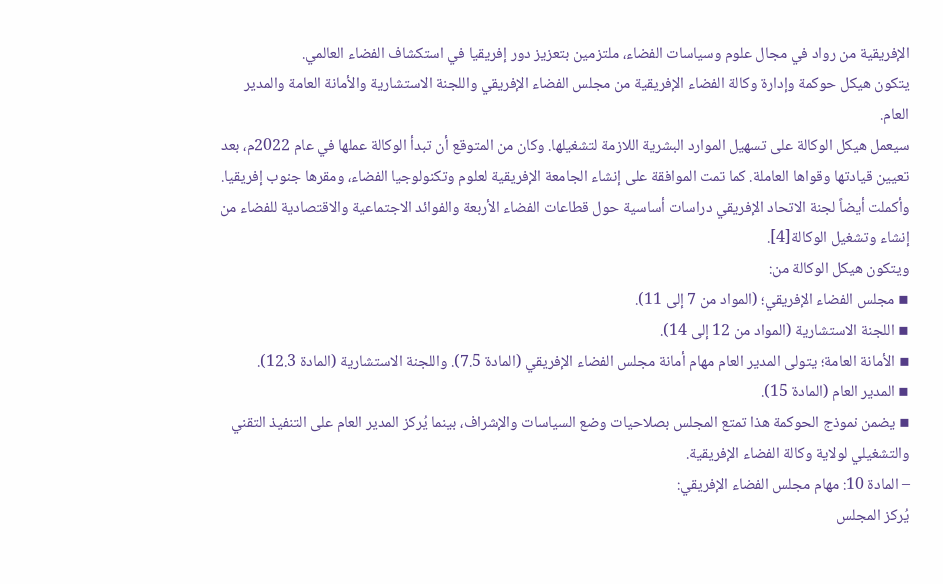الإفريقية من رواد في مجال علوم وسياسات الفضاء، ملتزمين بتعزيز دور إفريقيا في استكشاف الفضاء العالمي.
يتكون هيكل حوكمة وإدارة وكالة الفضاء الإفريقية من مجلس الفضاء الإفريقي واللجنة الاستشارية والأمانة العامة والمدير العام.
سيعمل هيكل الوكالة على تسهيل الموارد البشرية اللازمة لتشغيلها. وكان من المتوقع أن تبدأ الوكالة عملها في عام 2022م، بعد تعيين قيادتها وقواها العاملة. كما تمت الموافقة على إنشاء الجامعة الإفريقية لعلوم وتكنولوجيا الفضاء، ومقرها جنوب إفريقيا. وأكملت أيضاً لجنة الاتحاد الإفريقي دراسات أساسية حول قطاعات الفضاء الأربعة والفوائد الاجتماعية والاقتصادية للفضاء من إنشاء وتشغيل الوكالة[4].
ويتكون هيكل الوكالة من:
▪ مجلس الفضاء الإفريقي؛ (المواد من 7 إلى 11).
▪ اللجنة الاستشارية (المواد من 12 إلى 14).
▪ الأمانة العامة؛ يتولى المدير العام مهام أمانة مجلس الفضاء الإفريقي (المادة 7.5). واللجنة الاستشارية (المادة 12.3).
▪ المدير العام (المادة 15).
▪ يضمن نموذج الحوكمة هذا تمتع المجلس بصلاحيات وضع السياسات والإشراف، بينما يُركز المدير العام على التنفيذ التقني والتشغيلي لولاية وكالة الفضاء الإفريقية.
– المادة 10: مهام مجلس الفضاء الإفريقي:
يُركز المجلس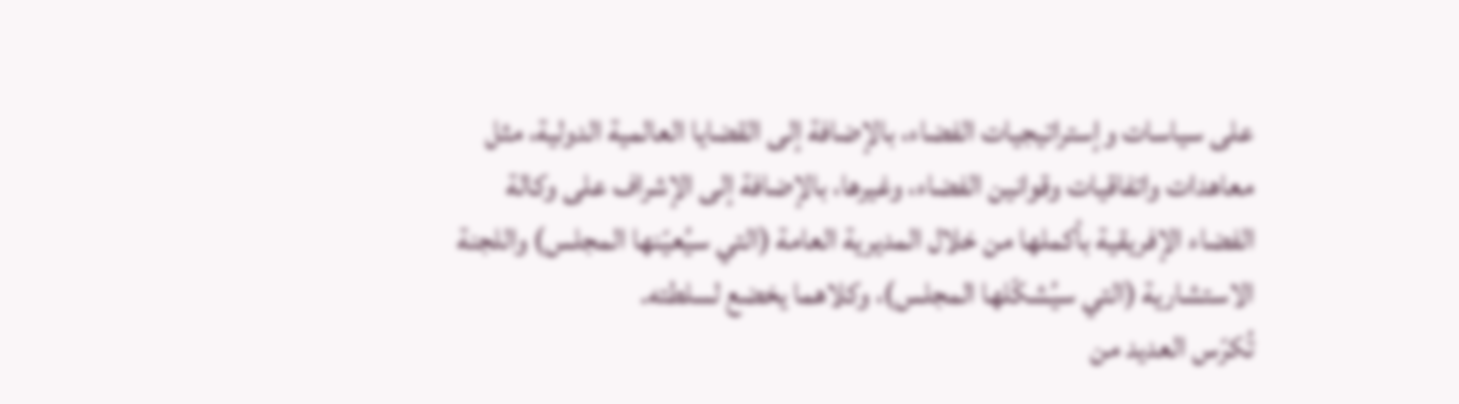على سياسات وإستراتيجيات الفضاء، بالإضافة إلى القضايا العالمية الدولية، مثل معاهدات واتفاقيات وقوانين الفضاء، وغيرها، بالإضافة إلى الإشراف على وكالة الفضاء الإفريقية بأكملها من خلال المديرية العامة (التي سيُعيّنها المجلس) واللجنة الاستشارية (التي سيُشكّلها المجلس)، وكلاهما يخضع لسلطته.
تُكرّس العديد من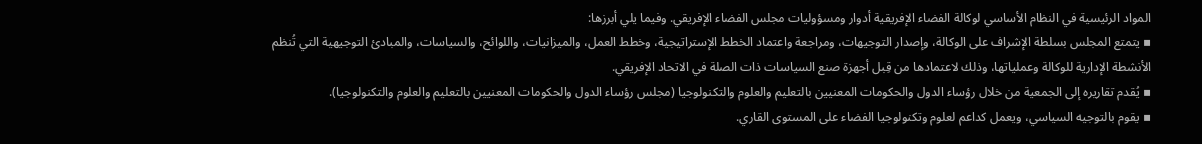المواد الرئيسية في النظام الأساسي لوكالة الفضاء الإفريقية أدوار ومسؤوليات مجلس الفضاء الإفريقي. وفيما يلي أبرزها:
▪ يتمتع المجلس بسلطة الإشراف على الوكالة، وإصدار التوجيهات، ومراجعة واعتماد الخطط الإستراتيجية، وخطط العمل، والميزانيات، واللوائح، والسياسات، والمبادئ التوجيهية التي تُنظم الأنشطة الإدارية للوكالة وعملياتها، وذلك لاعتمادها من قِبل أجهزة صنع السياسات ذات الصلة في الاتحاد الإفريقي.
▪ يُقدم تقاريره إلى الجمعية من خلال رؤساء الدول والحكومات المعنيين بالتعليم والعلوم والتكنولوجيا (مجلس رؤساء الدول والحكومات المعنيين بالتعليم والعلوم والتكنولوجيا).
▪ يقوم بالتوجيه السياسي، ويعمل كداعم لعلوم وتكنولوجيا الفضاء على المستوى القاري.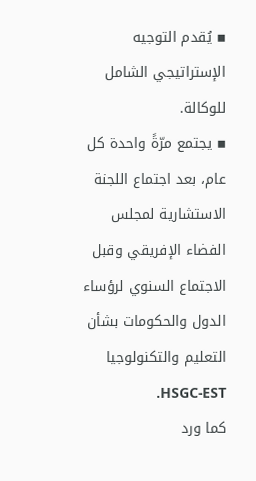▪ يُقدم التوجيه الإستراتيجي الشامل للوكالة.
▪ يجتمع مرّةً واحدة كل عام، بعد اجتماع اللجنة الاستشارية لمجلس الفضاء الإفريقي وقبل الاجتماع السنوي لرؤساء الدول والحكومات بشأن التعليم والتكنولوجيا HSGC-EST.
كما ورد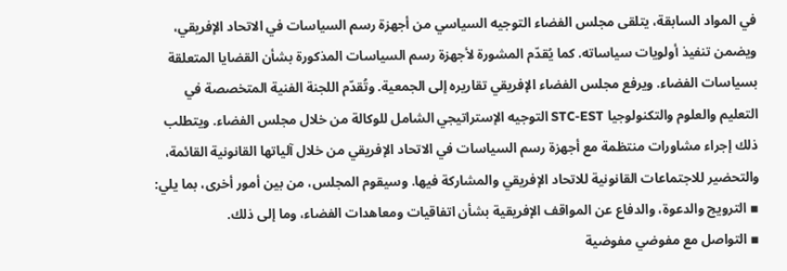في المواد السابقة، يتلقى مجلس الفضاء التوجيه السياسي من أجهزة رسم السياسات في الاتحاد الإفريقي، ويضمن تنفيذ أولويات سياساته. كما يُقدّم المشورة لأجهزة رسم السياسات المذكورة بشأن القضايا المتعلقة بسياسات الفضاء. ويرفع مجلس الفضاء الإفريقي تقاريره إلى الجمعية. وتُقدّم اللجنة الفنية المتخصصة في التعليم والعلوم والتكنولوجيا STC-EST التوجيه الإستراتيجي الشامل للوكالة من خلال مجلس الفضاء. ويتطلب ذلك إجراء مشاورات منتظمة مع أجهزة رسم السياسات في الاتحاد الإفريقي من خلال آلياتها القانونية القائمة، والتحضير للاجتماعات القانونية للاتحاد الإفريقي والمشاركة فيها. وسيقوم المجلس، من بين أمور أخرى، بما يلي:
▪ الترويج والدعوة، والدفاع عن المواقف الإفريقية بشأن اتفاقيات ومعاهدات الفضاء، وما إلى ذلك.
▪ التواصل مع مفوضي مفوضية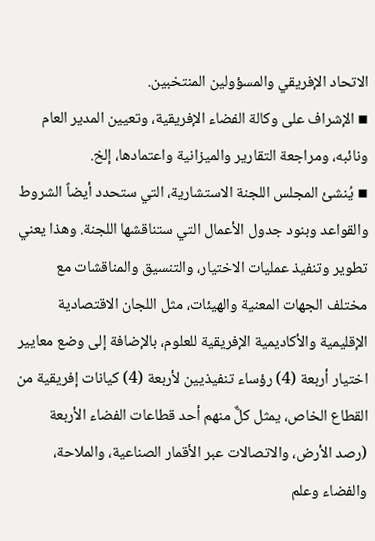الاتحاد الإفريقي والمسؤولين المنتخبين.
▪ الإشراف على وكالة الفضاء الإفريقية، وتعيين المدير العام ونائبه، ومراجعة التقارير والميزانية واعتمادها، إلخ.
▪ يُنشئ المجلس اللجنة الاستشارية، التي ستحدد أيضاً الشروط والقواعد وبنود جدول الأعمال التي ستناقشها اللجنة. وهذا يعني تطوير وتنفيذ عمليات الاختيار، والتنسيق والمناقشات مع مختلف الجهات المعنية والهيئات، مثل اللجان الاقتصادية الإقليمية والأكاديمية الإفريقية للعلوم، بالإضافة إلى وضع معايير اختيار أربعة (4) رؤساء تنفيذيين لأربعة (4) كيانات إفريقية من القطاع الخاص، يمثل كلٌّ منهم أحد قطاعات الفضاء الأربعة (رصد الأرض، والاتصالات عبر الأقمار الصناعية، والملاحة، والفضاء وعلم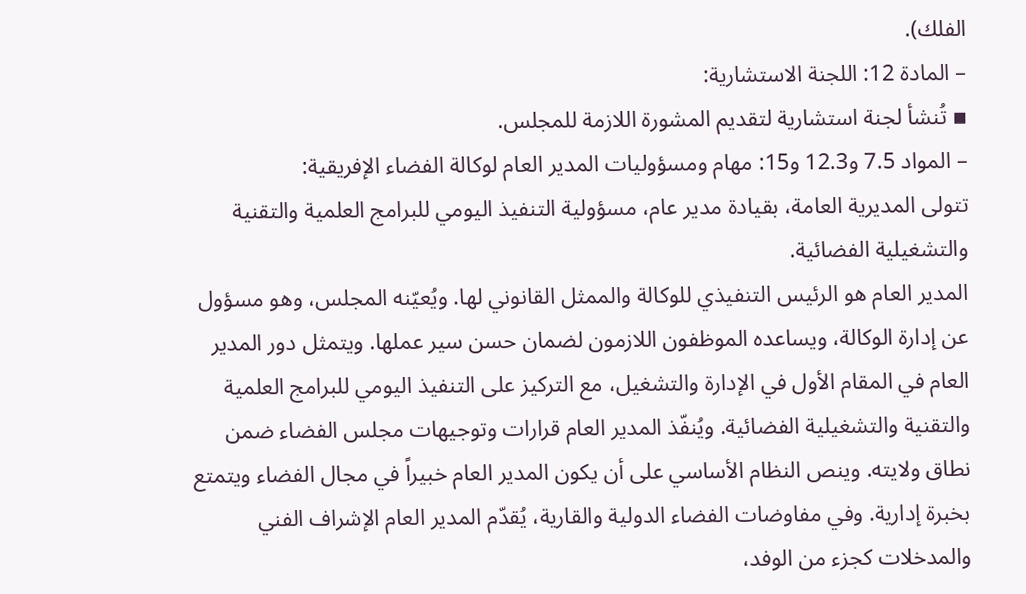الفلك).
– المادة 12: اللجنة الاستشارية:
▪ تُنشأ لجنة استشارية لتقديم المشورة اللازمة للمجلس.
– المواد 7.5 و12.3 و15: مهام ومسؤوليات المدير العام لوكالة الفضاء الإفريقية:
تتولى المديرية العامة، بقيادة مدير عام، مسؤولية التنفيذ اليومي للبرامج العلمية والتقنية والتشغيلية الفضائية.
المدير العام هو الرئيس التنفيذي للوكالة والممثل القانوني لها. ويُعيّنه المجلس، وهو مسؤول عن إدارة الوكالة، ويساعده الموظفون اللازمون لضمان حسن سير عملها. ويتمثل دور المدير العام في المقام الأول في الإدارة والتشغيل، مع التركيز على التنفيذ اليومي للبرامج العلمية والتقنية والتشغيلية الفضائية. ويُنفّذ المدير العام قرارات وتوجيهات مجلس الفضاء ضمن نطاق ولايته. وينص النظام الأساسي على أن يكون المدير العام خبيراً في مجال الفضاء ويتمتع بخبرة إدارية. وفي مفاوضات الفضاء الدولية والقارية، يُقدّم المدير العام الإشراف الفني والمدخلات كجزء من الوفد،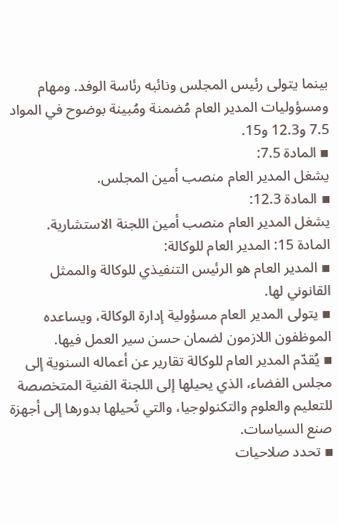بينما يتولى رئيس المجلس ونائبه رئاسة الوفد. ومهام ومسؤوليات المدير العام مُضمنة ومُبينة بوضوح في المواد 7.5 و12.3 و15.
▪ المادة 7.5:
يشغل المدير العام منصب أمين المجلس.
▪ المادة 12.3:
يشغل المدير العام منصب أمين اللجنة الاستشارية.
المادة 15: المدير العام للوكالة:
▪ المدير العام هو الرئيس التنفيذي للوكالة والممثل القانوني لها.
▪ يتولى المدير العام مسؤولية إدارة الوكالة، ويساعده الموظفون اللازمون لضمان حسن سير العمل فيها.
▪ يُقدّم المدير العام للوكالة تقارير عن أعماله السنوية إلى مجلس الفضاء، الذي يحيلها إلى اللجنة الفنية المتخصصة للتعليم والعلوم والتكنولوجيا، والتي تُحيلها بدورها إلى أجهزة صنع السياسات.
▪ تحدد صلاحيات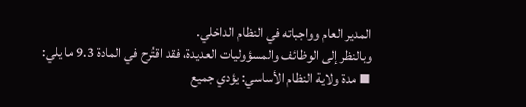المدير العام وواجباته في النظام الداخلي.
وبالنظر إلى الوظائف والمسؤوليات العديدة، فقد اقتُرح في المادة 9.3 ما يلي:
▪ مدة ولاية النظام الأساسي: يؤدي جميع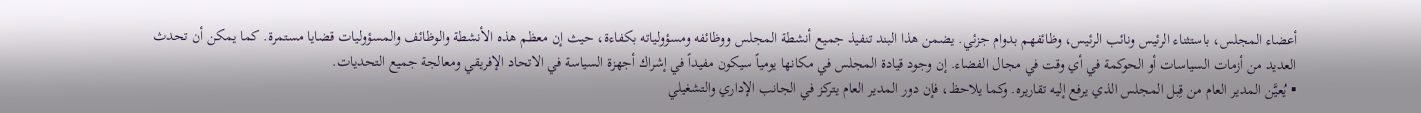أعضاء المجلس، باستثناء الرئيس ونائب الرئيس، وظائفهم بدوام جزئي. يضمن هذا البند تنفيذ جميع أنشطة المجلس ووظائفه ومسؤولياته بكفاءة، حيث إن معظم هذه الأنشطة والوظائف والمسؤوليات قضايا مستمرة. كما يمكن أن تحدث العديد من أزمات السياسات أو الحوكمة في أي وقت في مجال الفضاء. إن وجود قيادة المجلس في مكانها يومياً سيكون مفيداً في إشراك أجهزة السياسة في الاتحاد الإفريقي ومعالجة جميع التحديات.
▪ يُعيَّن المدير العام من قِبل المجلس الذي يرفع إليه تقاريره. وكما يلاحظ، فإن دور المدير العام يتركز في الجانب الإداري والتشغيلي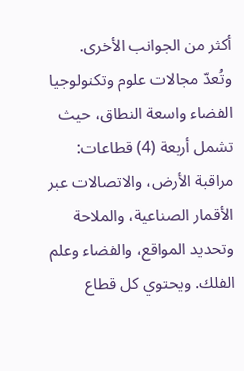أكثر من الجوانب الأخرى.
وتُعدّ مجالات علوم وتكنولوجيا الفضاء واسعة النطاق، حيث تشمل أربعة (4) قطاعات: مراقبة الأرض، والاتصالات عبر الأقمار الصناعية، والملاحة وتحديد المواقع، والفضاء وعلم الفلك. ويحتوي كل قطاع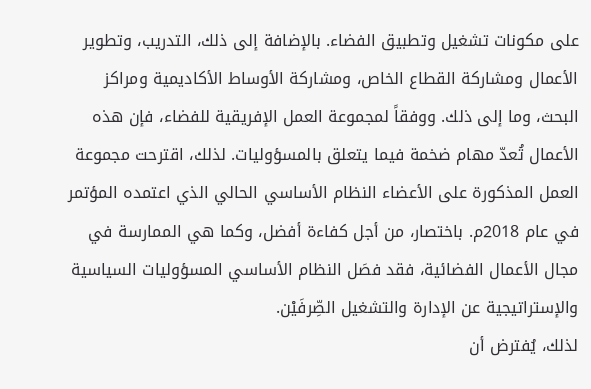على مكونات تشغيل وتطبيق الفضاء. بالإضافة إلى ذلك، التدريب، وتطوير الأعمال ومشاركة القطاع الخاص، ومشاركة الأوساط الأكاديمية ومراكز البحث، وما إلى ذلك. ووفقاً لمجموعة العمل الإفريقية للفضاء، فإن هذه الأعمال تُعدّ مهام ضخمة فيما يتعلق بالمسؤوليات. لذلك، اقترحت مجموعة العمل المذكورة على الأعضاء النظام الأساسي الحالي الذي اعتمده المؤتمر في عام 2018م. باختصار، من أجل كفاءة أفضل، وكما هي الممارسة في مجال الأعمال الفضائية، فقد فصَل النظام الأساسي المسؤوليات السياسية والإستراتيجية عن الإدارة والتشغيل الصِّرفَيْن.
لذلك، يُفترض أن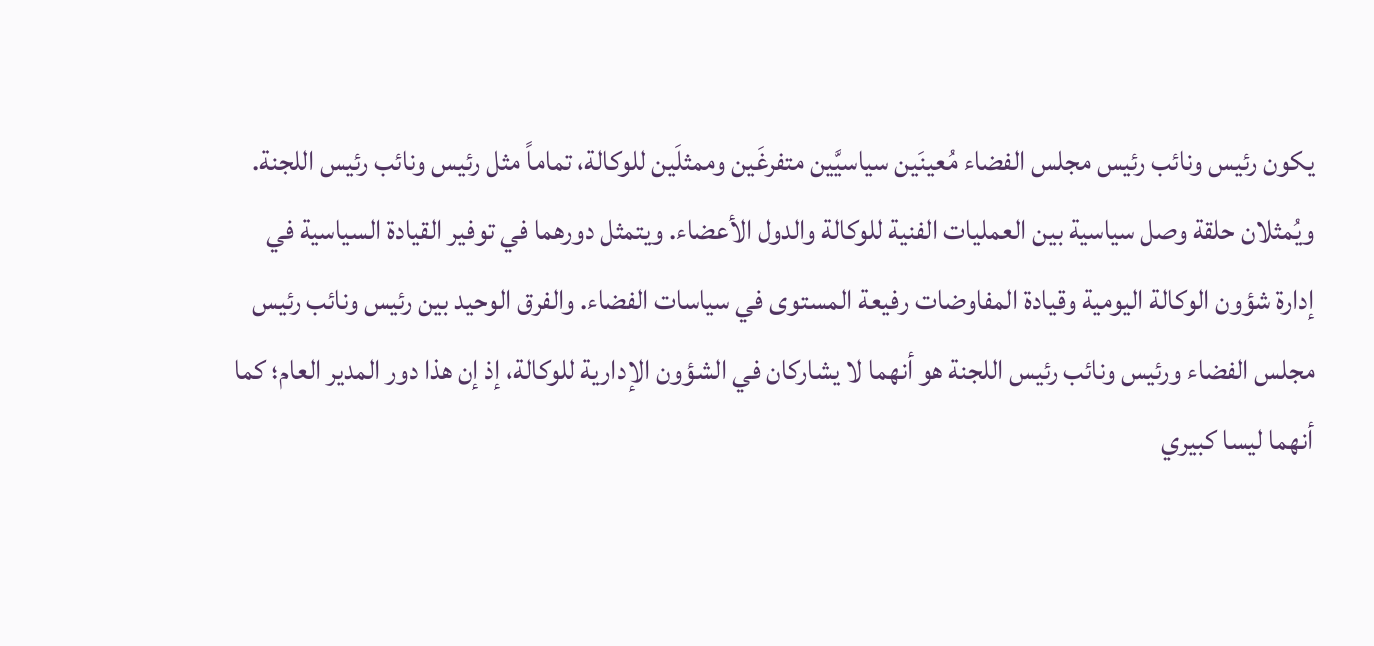يكون رئيس ونائب رئيس مجلس الفضاء مُعينَين سياسيَّين متفرغَين وممثلَين للوكالة، تماماً مثل رئيس ونائب رئيس اللجنة. ويُمثلان حلقة وصل سياسية بين العمليات الفنية للوكالة والدول الأعضاء. ويتمثل دورهما في توفير القيادة السياسية في إدارة شؤون الوكالة اليومية وقيادة المفاوضات رفيعة المستوى في سياسات الفضاء. والفرق الوحيد بين رئيس ونائب رئيس مجلس الفضاء ورئيس ونائب رئيس اللجنة هو أنهما لا يشاركان في الشؤون الإدارية للوكالة، إذ إن هذا دور المدير العام؛ كما أنهما ليسا كبيري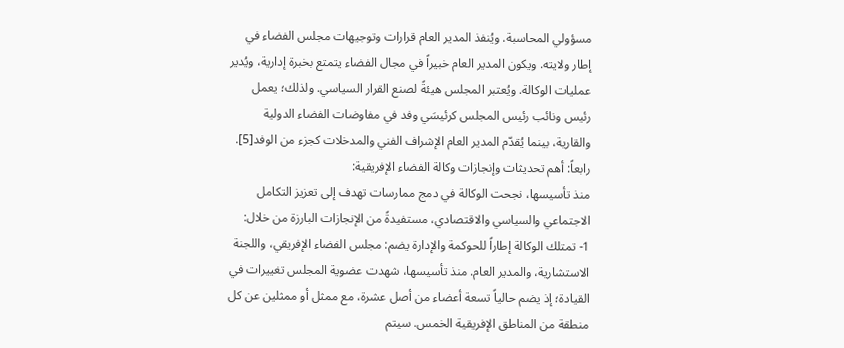مسؤولي المحاسبة. ويُنفذ المدير العام قرارات وتوجيهات مجلس الفضاء في إطار ولايته. ويكون المدير العام خبيراً في مجال الفضاء يتمتع بخبرة إدارية، ويُدير عمليات الوكالة. ويُعتبر المجلس هيئةً لصنع القرار السياسي. ولذلك؛ يعمل رئيس ونائب رئيس المجلس كرئيسَي وفد في مفاوضات الفضاء الدولية والقارية، بينما يُقدّم المدير العام الإشراف الفني والمدخلات كجزء من الوفد[5].
رابعاً: أهم تحديثات وإنجازات وكالة الفضاء الإفريقية:
منذ تأسيسها، نجحت الوكالة في دمج ممارسات تهدف إلى تعزيز التكامل الاجتماعي والسياسي والاقتصادي، مستفيدةً من الإنجازات البارزة من خلال:
1- تمتلك الوكالة إطاراً للحوكمة والإدارة يضم: مجلس الفضاء الإفريقي، واللجنة الاستشارية، والمدير العام. منذ تأسيسها، شهدت عضوية المجلس تغييرات في القيادة؛ إذ يضم حالياً تسعة أعضاء من أصل عشرة، مع ممثل أو ممثلين عن كل منطقة من المناطق الإفريقية الخمس. سيتم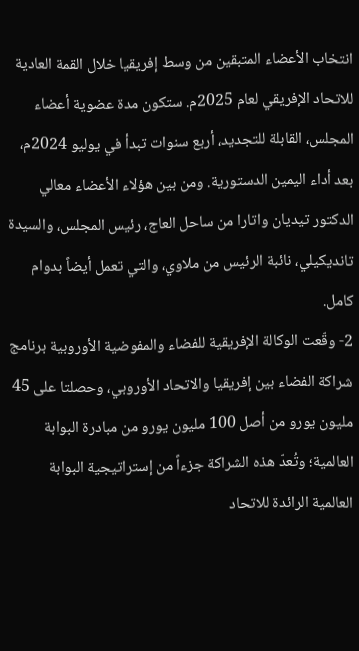انتخاب الأعضاء المتبقين من وسط إفريقيا خلال القمة العادية للاتحاد الإفريقي لعام 2025م. ستكون مدة عضوية أعضاء المجلس، القابلة للتجديد، أربع سنوات تبدأ في يوليو 2024م، بعد أداء اليمين الدستورية. ومن بين هؤلاء الأعضاء معالي الدكتور تيديان واتارا من ساحل العاج، رئيس المجلس، والسيدة تانديكيلي، نائبة الرئيس من ملاوي، والتي تعمل أيضاً بدوام كامل.
2- وقّعت الوكالة الإفريقية للفضاء والمفوضية الأوروبية برنامج شراكة الفضاء بين إفريقيا والاتحاد الأوروبي، وحصلتا على 45 مليون يورو من أصل 100 مليون يورو من مبادرة البوابة العالمية؛ وتُعدّ هذه الشراكة جزءاً من إستراتيجية البوابة العالمية الرائدة للاتحاد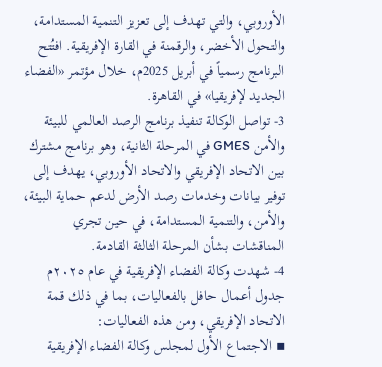الأوروبي، والتي تهدف إلى تعزيز التنمية المستدامة، والتحول الأخضر، والرقمنة في القارة الإفريقية. افتُتح البرنامج رسمياً في أبريل 2025م، خلال مؤتمر «الفضاء الجديد لإفريقيا» في القاهرة.
3- تواصل الوكالة تنفيذ برنامج الرصد العالمي للبيئة والأمن GMES في المرحلة الثانية، وهو برنامج مشترك بين الاتحاد الإفريقي والاتحاد الأوروبي، يهدف إلى توفير بيانات وخدمات رصد الأرض لدعم حماية البيئة، والأمن، والتنمية المستدامة، في حين تجري المناقشات بشأن المرحلة الثالثة القادمة.
4- شهدت وكالة الفضاء الإفريقية في عام ٢٠٢٥م جدول أعمال حافل بالفعاليات، بما في ذلك قمة الاتحاد الإفريقي، ومن هذه الفعاليات:
▪ الاجتماع الأول لمجلس وكالة الفضاء الإفريقية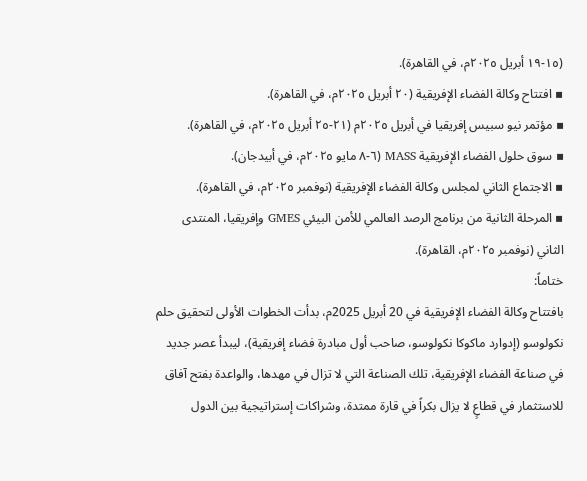(١٥-١٩ أبريل ٢٠٢٥م، في القاهرة).
▪ افتتاح وكالة الفضاء الإفريقية (٢٠ أبريل ٢٠٢٥م، في القاهرة).
▪ مؤتمر نيو سبيس إفريقيا في أبريل ٢٠٢٥م (٢١-٢٥ أبريل ٢٠٢٥م، في القاهرة).
▪ سوق حلول الفضاء الإفريقية MASS (٦-٨ مايو ٢٠٢٥م، في أبيدجان).
▪ الاجتماع الثاني لمجلس وكالة الفضاء الإفريقية (نوفمبر ٢٠٢٥م، في القاهرة).
▪ المرحلة الثانية من برنامج الرصد العالمي للأمن البيئي GMES وإفريقيا، المنتدى الثاني (نوفمبر ٢٠٢٥م، القاهرة).
ختاماً:
بافتتاح وكالة الفضاء الإفريقية في 20 أبريل 2025م، بدأت الخطوات الأولى لتحقيق حلم نكولوسو (إدوارد ماكوكا نكولوسو، صاحب أول مبادرة فضاء إفريقية)، ليبدأ عصر جديد في صناعة الفضاء الإفريقية، تلك الصناعة التي لا تزال في مهدها، والواعدة بفتح آفاق للاستثمار في قطاعٍ لا يزال بكراً في قارة ممتدة، وشراكات إستراتيجية بين الدول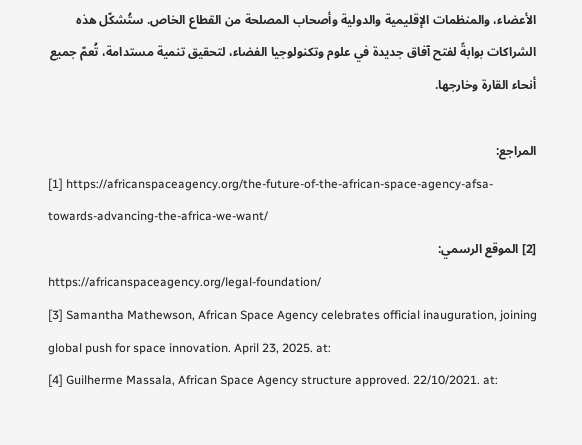الأعضاء، والمنظمات الإقليمية والدولية وأصحاب المصلحة من القطاع الخاص. ستُشكّل هذه الشراكات بوابةً لفتح آفاق جديدة في علوم وتكنولوجيا الفضاء، لتحقيق تنمية مستدامة، تُعمّ جميع أنحاء القارة وخارجها.

المراجع:
[1] https://africanspaceagency.org/the-future-of-the-african-space-agency-afsa-towards-advancing-the-africa-we-want/
[2] الموقع الرسمي:
https://africanspaceagency.org/legal-foundation/
[3] Samantha Mathewson, African Space Agency celebrates official inauguration, joining global push for space innovation. April 23, 2025. at:
[4] Guilherme Massala, African Space Agency structure approved. 22/10/2021. at: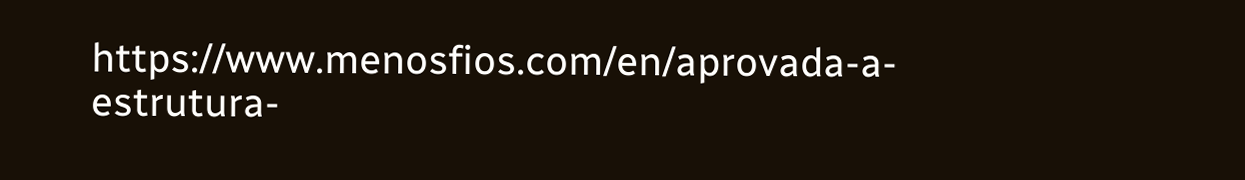https://www.menosfios.com/en/aprovada-a-estrutura-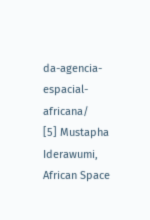da-agencia-espacial-africana/
[5] Mustapha Iderawumi, African Space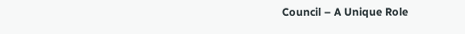Council – A Unique Role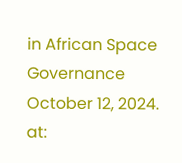in African Space Governance October 12, 2024. at: